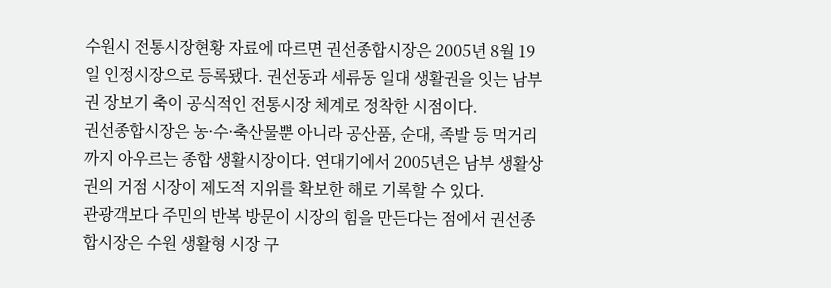수원시 전통시장현황 자료에 따르면 권선종합시장은 2005년 8월 19일 인정시장으로 등록됐다. 권선동과 세류동 일대 생활권을 잇는 남부권 장보기 축이 공식적인 전통시장 체계로 정착한 시점이다.
권선종합시장은 농·수·축산물뿐 아니라 공산품, 순대, 족발 등 먹거리까지 아우르는 종합 생활시장이다. 연대기에서 2005년은 남부 생활상권의 거점 시장이 제도적 지위를 확보한 해로 기록할 수 있다.
관광객보다 주민의 반복 방문이 시장의 힘을 만든다는 점에서 권선종합시장은 수원 생활형 시장 구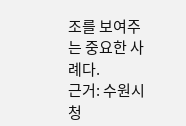조를 보여주는 중요한 사례다.
근거: 수원시청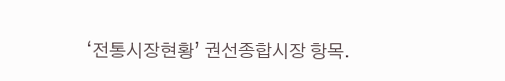‘전통시장현황’ 권선종합시장 항목.